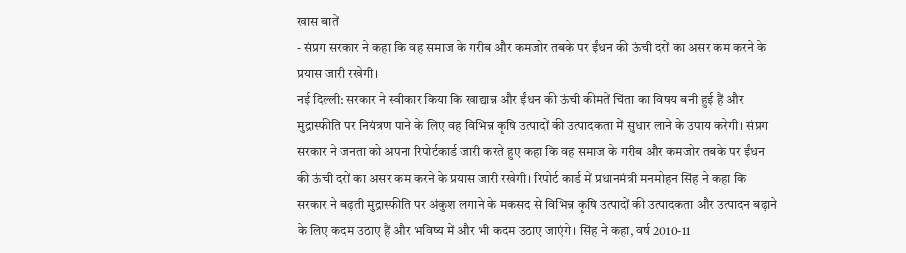खास बातें
- संप्रग सरकार ने कहा कि वह समाज के गरीब और कमजोर तबके पर ईंधन की ऊंची दरों का असर कम करने के प्रयास जारी रखेगी।
नई दिल्ली: सरकार ने स्वीकार किया कि खाद्यान्न और ईंधन की ऊंची कीमतें चिंता का विषय बनी हुई हैं और मुद्रास्फीति पर नियंत्रण पाने के लिए वह विभिन्न कृषि उत्पादों की उत्पादकता में सुधार लाने के उपाय करेगी। संप्रग सरकार ने जनता को अपना रिपोर्टकार्ड जारी करते हुए कहा कि वह समाज के गरीब और कमजोर तबके पर ईंधन की ऊंची दरों का असर कम करने के प्रयास जारी रखेगी। रिपोर्ट कार्ड में प्रधानमंत्री मनमोहन सिंह ने कहा कि सरकार ने बढ़ती मुद्रास्फीति पर अंकुश लगाने के मकसद से विभिन्न कृषि उत्पादों की उत्पादकता और उत्पादन बढ़ाने के लिए कदम उठाए हैं और भविष्य में और भी कदम उठाए जाएंगे। सिंह ने कहा, वर्ष 2010-11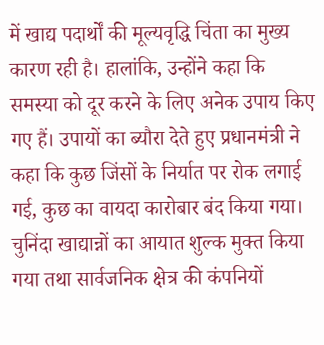में खाद्य पदार्थों की मूल्यवृद्धि चिंता का मुख्य कारण रही है। हालांकि, उन्होंने कहा कि समस्या को दूर करने के लिए अनेक उपाय किए गए हैं। उपायों का ब्यौरा देते हुए प्रधानमंत्री ने कहा कि कुछ जिंसों के निर्यात पर रोक लगाई गई, कुछ का वायदा कारोबार बंद किया गया। चुनिंदा खाद्यान्नों का आयात शुल्क मुक्त किया गया तथा सार्वजनिक क्षेत्र की कंपनियों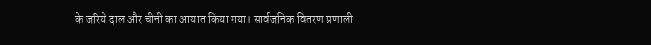के जरिये दाल और चीनी का आयात किया गया। सार्वजनिक वितरण प्रणाली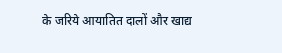के जरिये आयातित दालों और खाद्य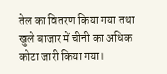तेल का वितरण किया गया तथा खुले बाजार में चीनी का अधिक कोटा जारी किया गया।